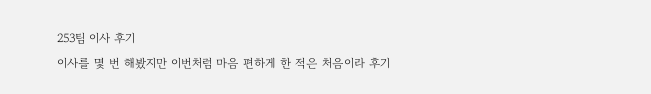253팀 이사 후기
이사를 몇 번 해봤지만 이번처럼 마음 편하게 한 적은 처음이라 후기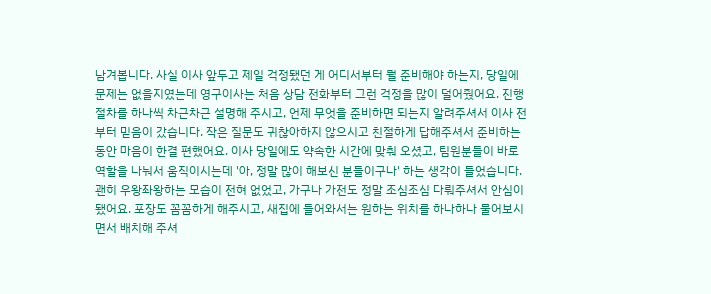남겨봅니다. 사실 이사 앞두고 제일 걱정됐던 게 어디서부터 뭘 준비해야 하는지, 당일에 문제는 없을지였는데 영구이사는 처음 상담 전화부터 그런 걱정을 많이 덜어줬어요. 진행 절차를 하나씩 차근차근 설명해 주시고, 언제 무엇을 준비하면 되는지 알려주셔서 이사 전부터 믿음이 갔습니다. 작은 질문도 귀찮아하지 않으시고 친절하게 답해주셔서 준비하는 동안 마음이 한결 편했어요. 이사 당일에도 약속한 시간에 맞춰 오셨고, 팀원분들이 바로 역할을 나눠서 움직이시는데 '아, 정말 많이 해보신 분들이구나' 하는 생각이 들었습니다. 괜히 우왕좌왕하는 모습이 전혀 없었고, 가구나 가전도 정말 조심조심 다뤄주셔서 안심이 됐어요. 포장도 꼼꼼하게 해주시고, 새집에 들어와서는 원하는 위치를 하나하나 물어보시면서 배치해 주셔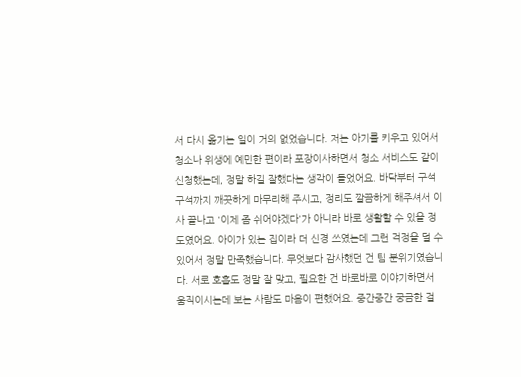서 다시 옮기는 일이 거의 없었습니다. 저는 아기를 키우고 있어서 청소나 위생에 예민한 편이라 포장이사하면서 청소 서비스도 같이 신청했는데, 정말 하길 잘했다는 생각이 들었어요. 바닥부터 구석구석까지 깨끗하게 마무리해 주시고, 정리도 깔끔하게 해주셔서 이사 끝나고 '이제 좀 쉬어야겠다'가 아니라 바로 생활할 수 있을 정도였어요. 아이가 있는 집이라 더 신경 쓰였는데 그런 걱정을 덜 수 있어서 정말 만족했습니다. 무엇보다 감사했던 건 팀 분위기였습니다. 서로 호흡도 정말 잘 맞고, 필요한 건 바로바로 이야기하면서 움직이시는데 보는 사람도 마음이 편했어요. 중간중간 궁금한 걸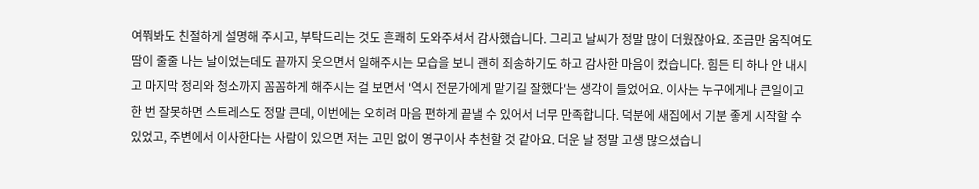여쭤봐도 친절하게 설명해 주시고, 부탁드리는 것도 흔쾌히 도와주셔서 감사했습니다. 그리고 날씨가 정말 많이 더웠잖아요. 조금만 움직여도 땀이 줄줄 나는 날이었는데도 끝까지 웃으면서 일해주시는 모습을 보니 괜히 죄송하기도 하고 감사한 마음이 컸습니다. 힘든 티 하나 안 내시고 마지막 정리와 청소까지 꼼꼼하게 해주시는 걸 보면서 '역시 전문가에게 맡기길 잘했다'는 생각이 들었어요. 이사는 누구에게나 큰일이고 한 번 잘못하면 스트레스도 정말 큰데, 이번에는 오히려 마음 편하게 끝낼 수 있어서 너무 만족합니다. 덕분에 새집에서 기분 좋게 시작할 수 있었고, 주변에서 이사한다는 사람이 있으면 저는 고민 없이 영구이사 추천할 것 같아요. 더운 날 정말 고생 많으셨습니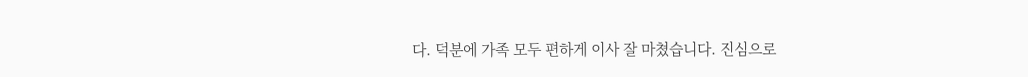다. 덕분에 가족 모두 편하게 이사 잘 마쳤습니다. 진심으로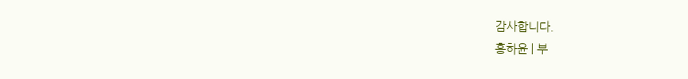감사합니다.
홍하윤 | 부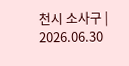천시 소사구 | 2026.06.30